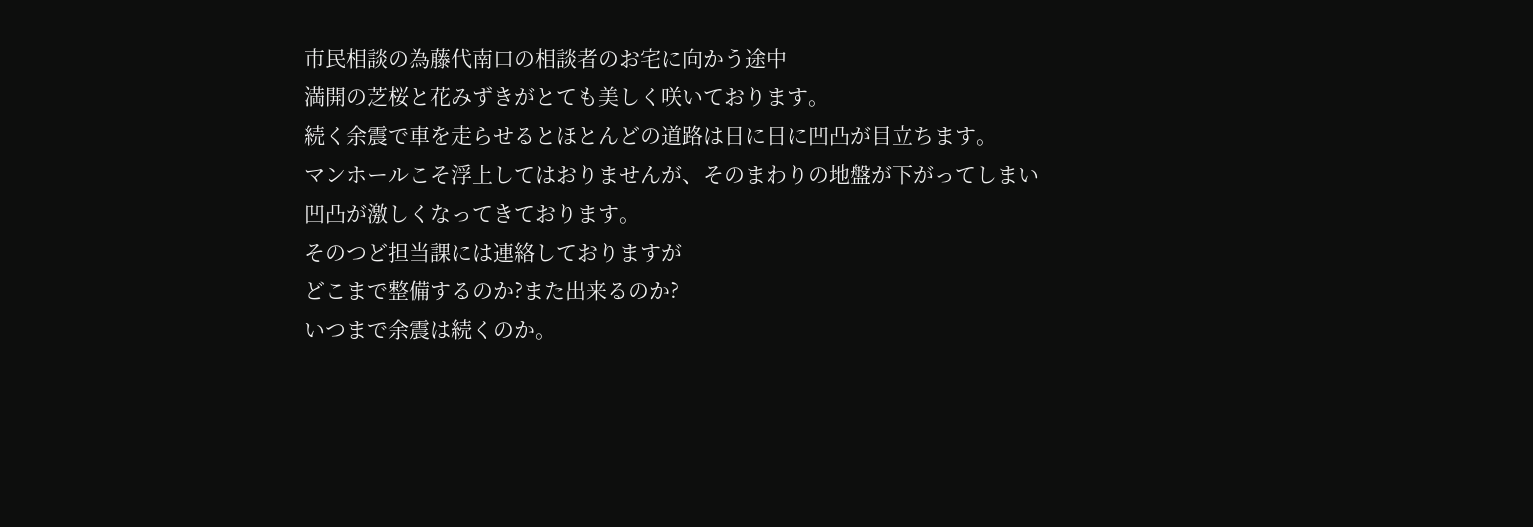市民相談の為藤代南口の相談者のお宅に向かう途中
満開の芝桜と花みずきがとても美しく咲いております。
続く余震で車を走らせるとほとんどの道路は日に日に凹凸が目立ちます。
マンホールこそ浮上してはおりませんが、そのまわりの地盤が下がってしまい
凹凸が激しくなってきております。
そのつど担当課には連絡しておりますが
どこまで整備するのか?また出来るのか?
いつまで余震は続くのか。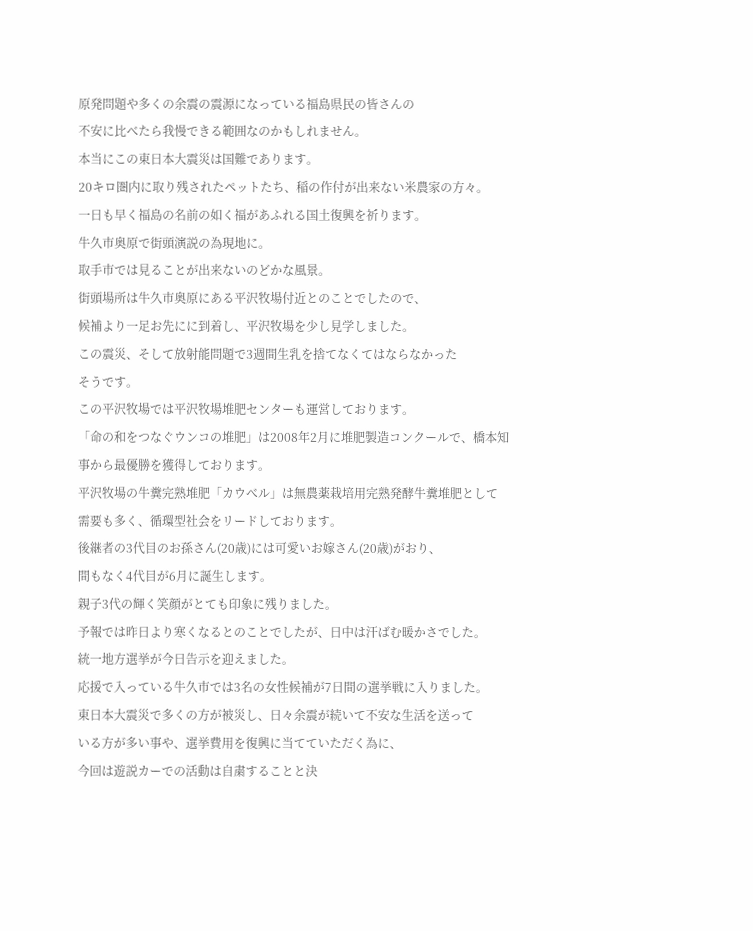原発問題や多くの余震の震源になっている福島県民の皆さんの
不安に比べたら我慢できる範囲なのかもしれません。
本当にこの東日本大震災は国難であります。
20キロ圏内に取り残されたペットたち、稲の作付が出来ない米農家の方々。
一日も早く福島の名前の如く福があふれる国土復興を祈ります。
牛久市奥原で街頭演説の為現地に。
取手市では見ることが出来ないのどかな風景。
街頭場所は牛久市奥原にある平沢牧場付近とのことでしたので、
候補より一足お先にに到着し、平沢牧場を少し見学しました。
この震災、そして放射能問題で3週間生乳を捨てなくてはならなかった
そうです。
この平沢牧場では平沢牧場堆肥センターも運営しております。
「命の和をつなぐウンコの堆肥」は2008年2月に堆肥製造コンクールで、橋本知
事から最優勝を獲得しております。
平沢牧場の牛糞完熟堆肥「カウべル」は無農薬栽培用完熟発酵牛糞堆肥として
需要も多く、循環型社会をリードしております。
後継者の3代目のお孫さん(20歳)には可愛いお嫁さん(20歳)がおり、
間もなく4代目が6月に誕生します。
親子3代の輝く笑顔がとても印象に残りました。
予報では昨日より寒くなるとのことでしたが、日中は汗ばむ暖かさでした。
統一地方選挙が今日告示を迎えました。
応援で入っている牛久市では3名の女性候補が7日間の選挙戦に入りました。
東日本大震災で多くの方が被災し、日々余震が続いて不安な生活を送って
いる方が多い事や、選挙費用を復興に当てていただく為に、
今回は遊説カーでの活動は自粛することと決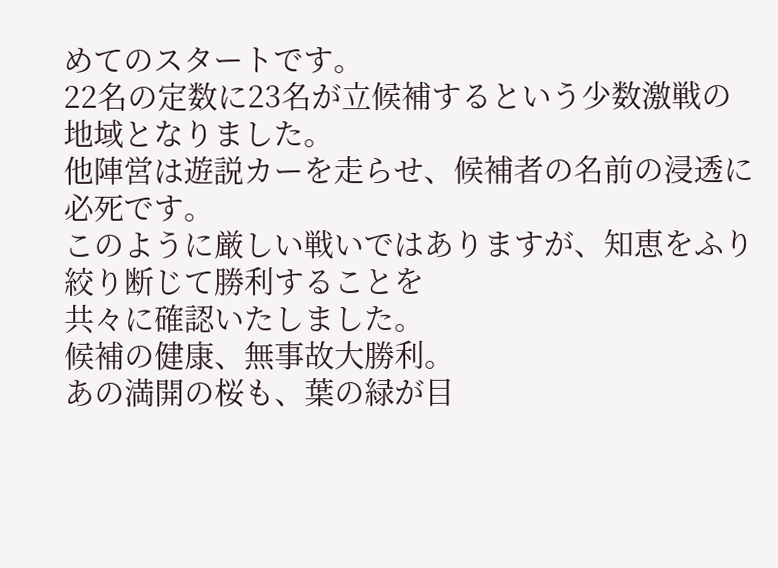めてのスタートです。
22名の定数に23名が立候補するという少数激戦の地域となりました。
他陣営は遊説カーを走らせ、候補者の名前の浸透に必死です。
このように厳しい戦いではありますが、知恵をふり絞り断じて勝利することを
共々に確認いたしました。
候補の健康、無事故大勝利。
あの満開の桜も、葉の緑が目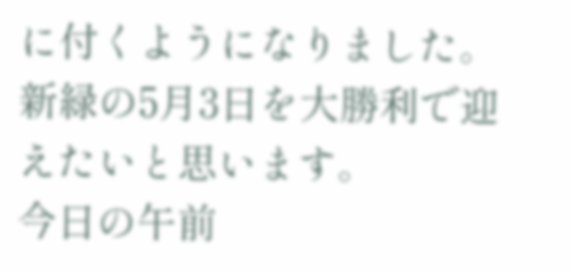に付くようになりました。
新緑の5月3日を大勝利で迎えたいと思います。
今日の午前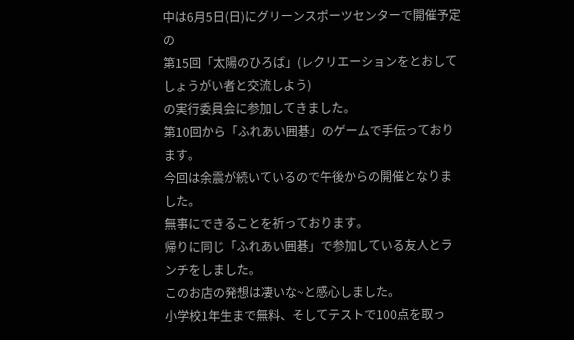中は6月5日(日)にグリーンスポーツセンターで開催予定の
第15回「太陽のひろば」(レクリエーションをとおしてしょうがい者と交流しよう)
の実行委員会に参加してきました。
第10回から「ふれあい囲碁」のゲームで手伝っております。
今回は余震が続いているので午後からの開催となりました。
無事にできることを祈っております。
帰りに同じ「ふれあい囲碁」で参加している友人とランチをしました。
このお店の発想は凄いな~と感心しました。
小学校1年生まで無料、そしてテストで100点を取っ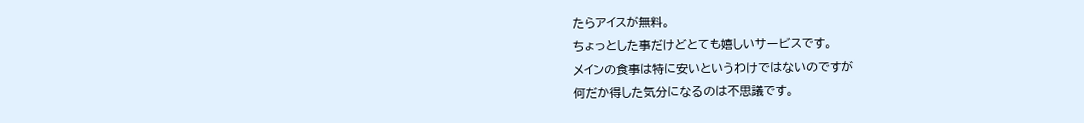たらアイスが無料。
ちょっとした事だけどとても嬉しいサービスです。
メインの食事は特に安いというわけではないのですが
何だか得した気分になるのは不思議です。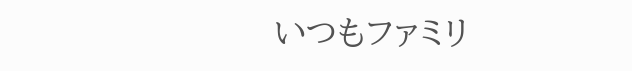いつもファミリ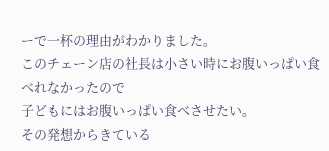ーで一杯の理由がわかりました。
このチェーン店の社長は小さい時にお腹いっぱい食べれなかったので
子どもにはお腹いっぱい食べさせたい。
その発想からきている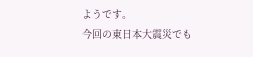ようです。
今回の東日本大震災でも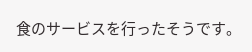食のサービスを行ったそうです。